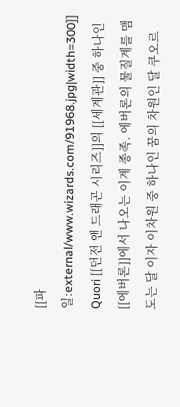[[파일:external/www.wizards.com/91968.jpg|width=300]] Quori [[던전 앤 드래곤 시리즈]]의 [[세계관]] 중 하나인 [[에버론]]에서 나오는 이계 종족. 에버론의 물질계를 맴도는 달 이자 이차원 중 하나인 꿈의 차원인 달 쿠오르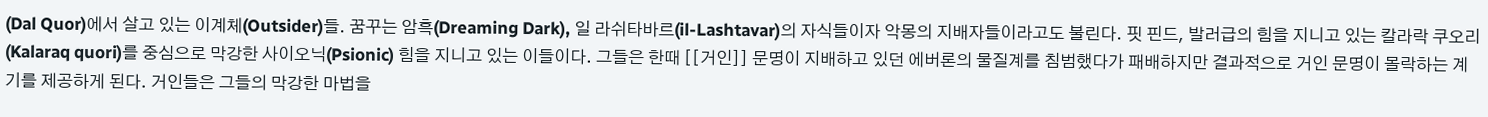(Dal Quor)에서 살고 있는 이계체(Outsider)들. 꿈꾸는 암흑(Dreaming Dark), 일 라쉬타바르(il-Lashtavar)의 자식들이자 악몽의 지배자들이라고도 불린다. 핏 핀드, 발러급의 힘을 지니고 있는 칼라락 쿠오리(Kalaraq quori)를 중심으로 막강한 사이오닉(Psionic) 힘을 지니고 있는 이들이다. 그들은 한때 [[거인]] 문명이 지배하고 있던 에버론의 물질계를 침범했다가 패배하지만 결과적으로 거인 문명이 몰락하는 계기를 제공하게 된다. 거인들은 그들의 막강한 마법을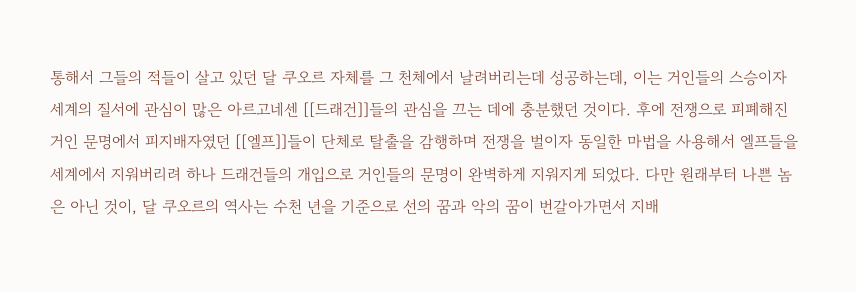통해서 그들의 적들이 살고 있던 달 쿠오르 자체를 그 천체에서 날려버리는데 성공하는데, 이는 거인들의 스승이자 세계의 질서에 관심이 많은 아르고네센 [[드래건]]들의 관심을 끄는 데에 충분했던 것이다. 후에 전쟁으로 피폐해진 거인 문명에서 피지배자였던 [[엘프]]들이 단체로 탈출을 감행하며 전쟁을 벌이자 동일한 마법을 사용해서 엘프들을 세계에서 지워버리려 하나 드래건들의 개입으로 거인들의 문명이 완벽하게 지워지게 되었다. 다만 원래부터 나쁜 놈은 아닌 것이, 달 쿠오르의 역사는 수천 년을 기준으로 선의 꿈과 악의 꿈이 번갈아가면서 지배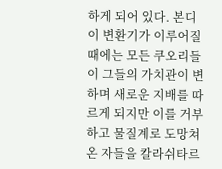하게 되어 있다. 본디 이 변환기가 이루어질 때에는 모든 쿠오리들이 그들의 가치관이 변하며 새로운 지배를 따르게 되지만 이를 거부하고 물질계로 도망쳐 온 자들을 칼라쉬타르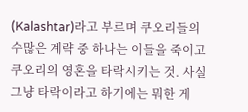(Kalashtar)라고 부르며 쿠오리들의 수많은 계략 중 하나는 이들을 죽이고 쿠오리의 영혼을 타락시키는 것. 사실 그냥 타락이라고 하기에는 뭐한 게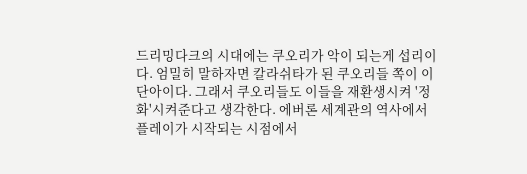드리밍다크의 시대에는 쿠오리가 악이 되는게 섭리이다. 엄밀히 말하자면 칼라쉬타가 된 쿠오리들 쪽이 이단아이다. 그래서 쿠오리들도 이들을 재환생시켜 '정화'시켜준다고 생각한다. 에버론 세계관의 역사에서 플레이가 시작되는 시점에서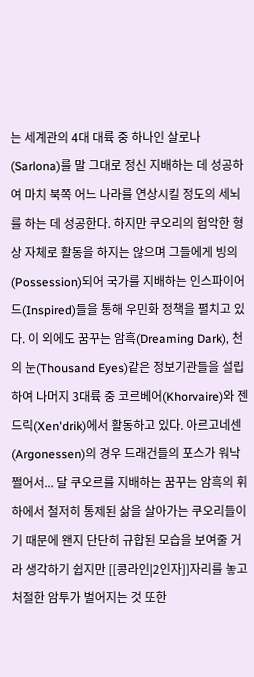는 세계관의 4대 대륙 중 하나인 살로나(Sarlona)를 말 그대로 정신 지배하는 데 성공하여 마치 북쪽 어느 나라를 연상시킬 정도의 세뇌를 하는 데 성공한다. 하지만 쿠오리의 험악한 형상 자체로 활동을 하지는 않으며 그들에게 빙의(Possession)되어 국가를 지배하는 인스파이어드(Inspired)들을 통해 우민화 정책을 펼치고 있다. 이 외에도 꿈꾸는 암흑(Dreaming Dark), 천의 눈(Thousand Eyes)같은 정보기관들을 설립하여 나머지 3대륙 중 코르베어(Khorvaire)와 젠드릭(Xen'drik)에서 활동하고 있다. 아르고네센(Argonessen)의 경우 드래건들의 포스가 워낙 쩔어서... 달 쿠오르를 지배하는 꿈꾸는 암흑의 휘하에서 철저히 통제된 삶을 살아가는 쿠오리들이기 때문에 왠지 단단히 규합된 모습을 보여줄 거라 생각하기 쉽지만 [[콩라인|2인자]]자리를 놓고 처절한 암투가 벌어지는 것 또한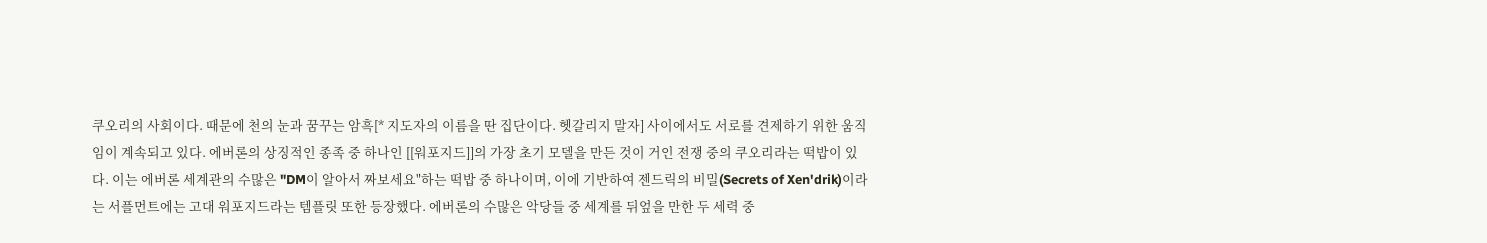쿠오리의 사회이다. 때문에 천의 눈과 꿈꾸는 암흑[* 지도자의 이름을 딴 집단이다. 헷갈리지 말자] 사이에서도 서로를 견제하기 위한 움직임이 계속되고 있다. 에버론의 상징적인 종족 중 하나인 [[워포지드]]의 가장 초기 모델을 만든 것이 거인 전쟁 중의 쿠오리라는 떡밥이 있다. 이는 에버론 세계관의 수많은 "DM이 알아서 짜보세요"하는 떡밥 중 하나이며, 이에 기반하여 젠드릭의 비밀(Secrets of Xen'drik)이라는 서플먼트에는 고대 워포지드라는 템플릿 또한 등장했다. 에버론의 수많은 악당들 중 세계를 뒤엎을 만한 두 세력 중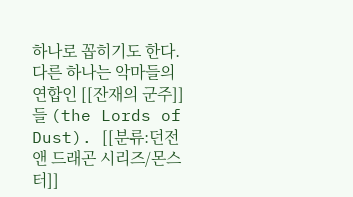하나로 꼽히기도 한다. 다른 하나는 악마들의 연합인 [[잔재의 군주]]들 (the Lords of Dust). [[분류:던전 앤 드래곤 시리즈/몬스터]]